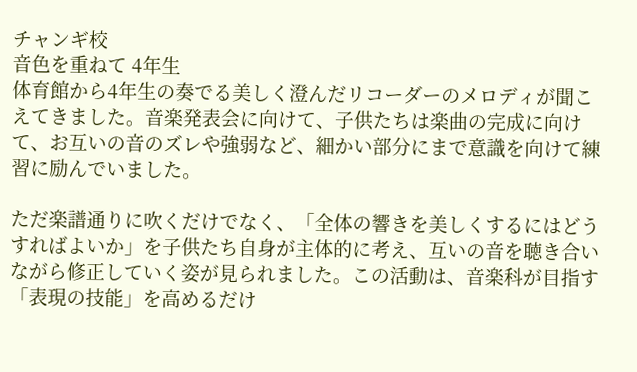チャンギ校
音色を重ねて 4年生
体育館から4年生の奏でる美しく澄んだリコーダーのメロディが聞こえてきました。音楽発表会に向けて、子供たちは楽曲の完成に向けて、お互いの音のズレや強弱など、細かい部分にまで意識を向けて練習に励んでいました。

ただ楽譜通りに吹くだけでなく、「全体の響きを美しくするにはどうすればよいか」を子供たち自身が主体的に考え、互いの音を聴き合いながら修正していく姿が見られました。この活動は、音楽科が目指す「表現の技能」を高めるだけ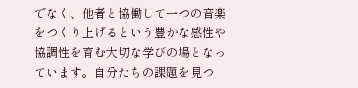でなく、他者と協働して一つの音楽をつくり上げるという豊かな感性や協調性を育む大切な学びの場となっています。自分たちの課題を見つ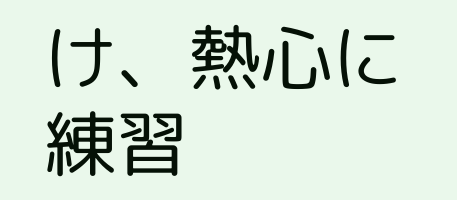け、熱心に練習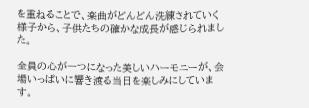を重ねることで、楽曲がどんどん洗練されていく様子から、子供たちの確かな成長が感じられました。

全員の心が一つになった美しいハーモニーが、会場いっぱいに響き渡る当日を楽しみにしています。